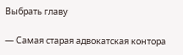Выбрать главу

— Самая старая адвокатская контора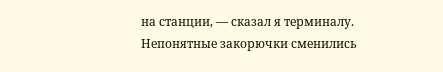на станции, — сказал я терминалу. Непонятные закорючки сменились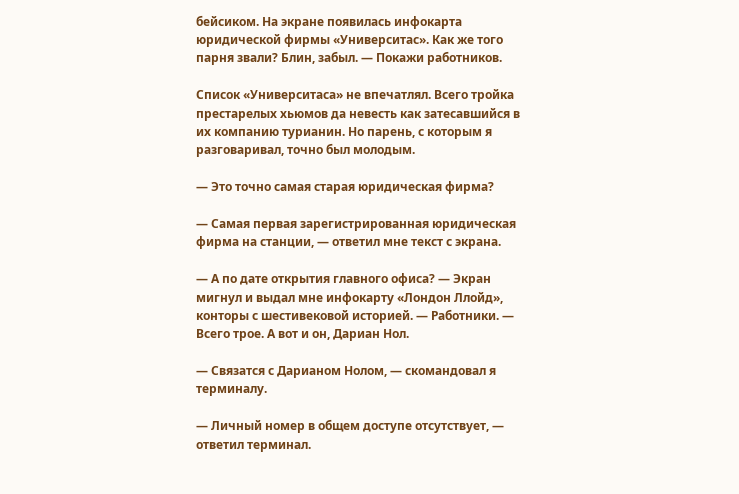бейсиком. На экране появилась инфокарта юридической фирмы «Университас». Как же того парня звали? Блин, забыл. — Покажи работников.

Список «Университаса» не впечатлял. Всего тройка престарелых хьюмов да невесть как затесавшийся в их компанию турианин. Но парень, с которым я разговаривал, точно был молодым.

— Это точно самая старая юридическая фирма?

— Самая первая зарегистрированная юридическая фирма на станции, — ответил мне текст с экрана.

— А по дате открытия главного офиса? — Экран мигнул и выдал мне инфокарту «Лондон Ллойд», конторы с шестивековой историей. — Работники. — Всего трое. А вот и он, Дариан Нол.

— Связатся с Дарианом Нолом, — скомандовал я терминалу.

— Личный номер в общем доступе отсутствует, — ответил терминал.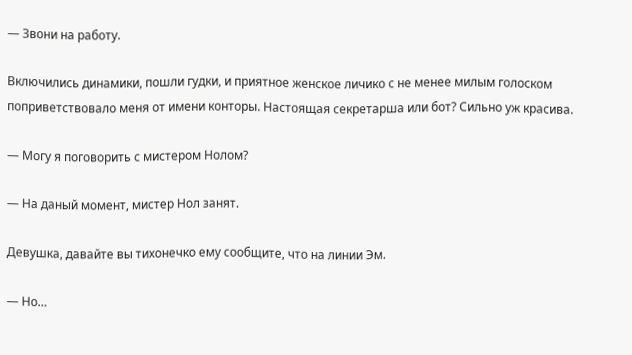— Звони на работу.

Включились динамики, пошли гудки, и приятное женское личико с не менее милым голоском поприветствовало меня от имени конторы. Настоящая секретарша или бот? Сильно уж красива.

— Могу я поговорить с мистером Нолом?

— На даный момент, мистер Нол занят.

Девушка, давайте вы тихонечко ему сообщите, что на линии Эм.

— Но…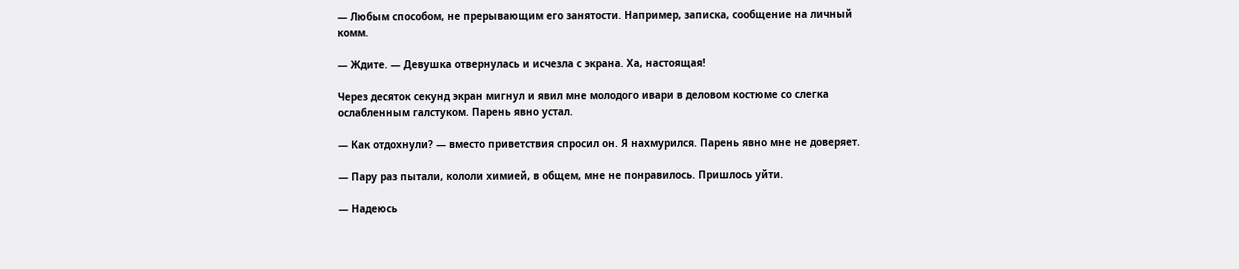— Любым способом, не прерывающим его занятости. Например, записка, сообщение на личный комм.

— Ждите. — Девушка отвернулась и исчезла с экрана. Ха, настоящая!

Через десяток секунд экран мигнул и явил мне молодого ивари в деловом костюме со слегка ослабленным галстуком. Парень явно устал.

— Как отдохнули? — вместо приветствия спросил он. Я нахмурился. Парень явно мне не доверяет.

— Пару раз пытали, кололи химией, в общем, мне не понравилось. Пришлось уйти.

— Надеюсь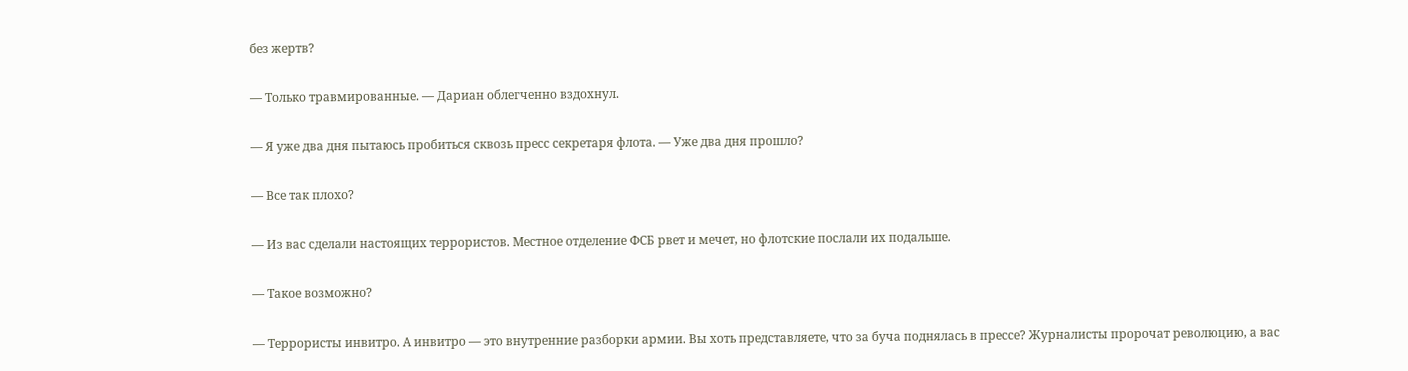без жертв?

— Только травмированные. — Дариан облегченно вздохнул.

— Я уже два дня пытаюсь пробиться сквозь пресс секретаря флота. — Уже два дня прошло?

— Все так плохо?

— Из вас сделали настоящих террористов. Местное отделение ФСБ рвет и мечет, но флотские послали их подальше.

— Такое возможно?

— Террористы инвитро. А инвитро — это внутренние разборки армии. Вы хоть представляете, что за буча поднялась в прессе? Журналисты пророчат революцию, а вас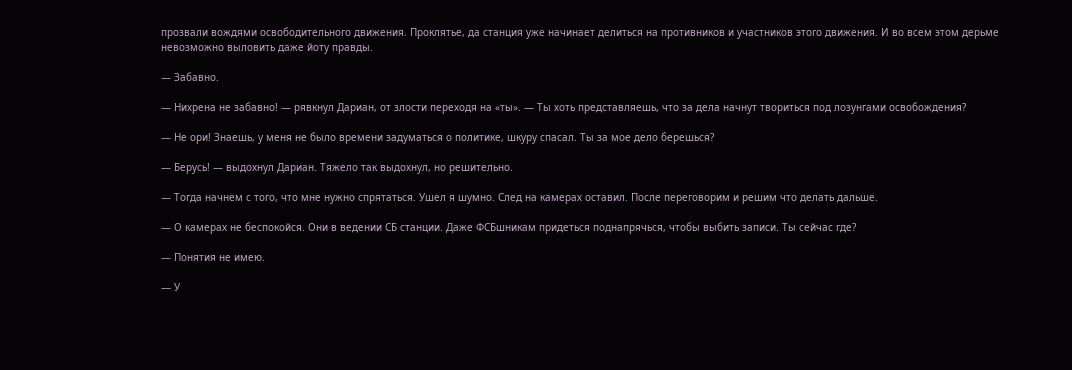прозвали вождями освободительного движения. Проклятье, да станция уже начинает делиться на противников и участников этого движения. И во всем этом дерьме невозможно выловить даже йоту правды.

— Забавно.

— Нихрена не забавно! — рявкнул Дариан, от злости переходя на «ты». — Ты хоть представляешь, что за дела начнут твориться под лозунгами освобождения?

— Не ори! Знаешь, у меня не было времени задуматься о политике, шкуру спасал. Ты за мое дело берешься?

— Берусь! — выдохнул Дариан. Тяжело так выдохнул, но решительно.

— Тогда начнем с того, что мне нужно спрятаться. Ушел я шумно. След на камерах оставил. После переговорим и решим что делать дальше.

— О камерах не беспокойся. Они в ведении СБ станции. Даже ФСБшникам придеться поднапрячься, чтобы выбить записи. Ты сейчас где?

— Понятия не имею.

— У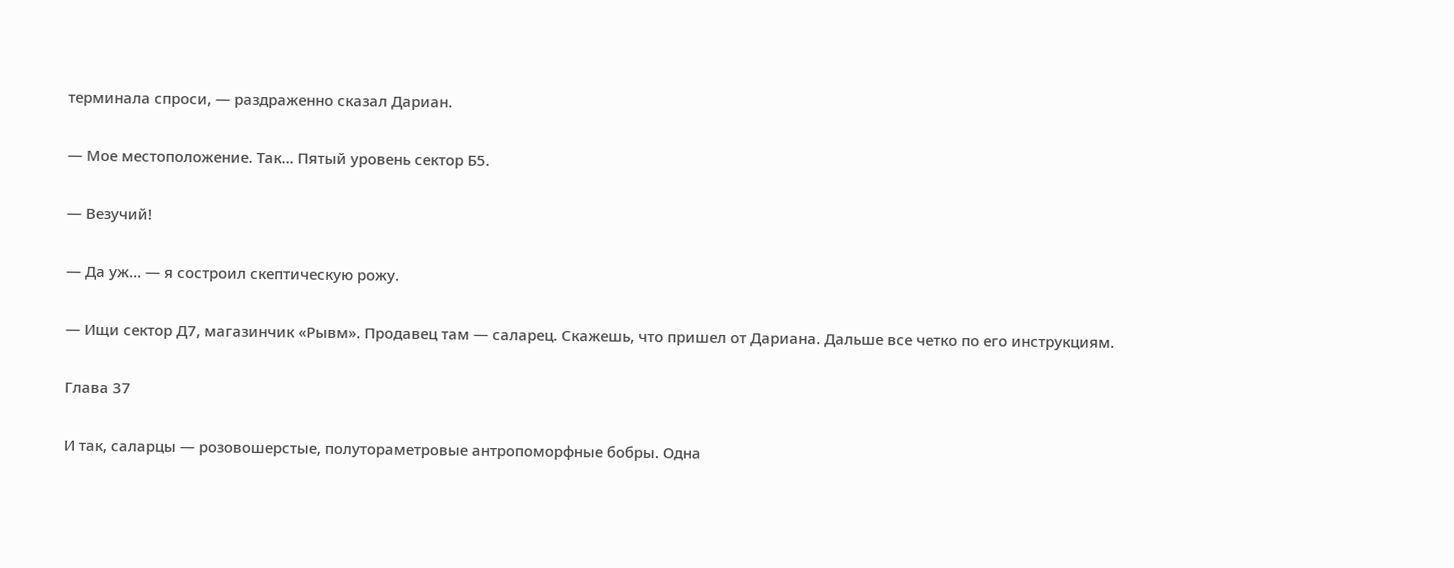терминала спроси, — раздраженно сказал Дариан.

— Мое местоположение. Так… Пятый уровень сектор Б5.

— Везучий!

— Да уж… — я состроил скептическую рожу.

— Ищи сектор Д7, магазинчик «Рывм». Продавец там — саларец. Скажешь, что пришел от Дариана. Дальше все четко по его инструкциям.

Глава 37

И так, саларцы — розовошерстые, полутораметровые антропоморфные бобры. Одна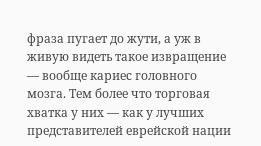фраза пугает до жути, а уж в живую видеть такое извращение — вообще кариес головного мозга. Тем более что торговая хватка у них — как у лучших представителей еврейской нации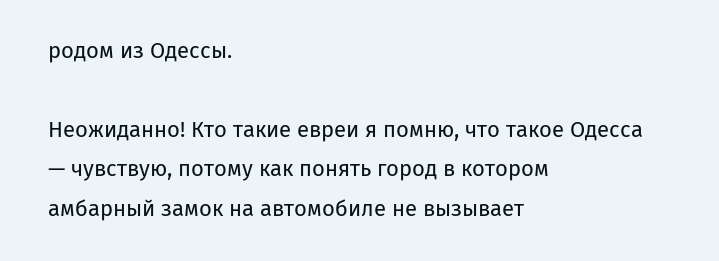родом из Одессы.

Неожиданно! Кто такие евреи я помню, что такое Одесса — чувствую, потому как понять город в котором амбарный замок на автомобиле не вызывает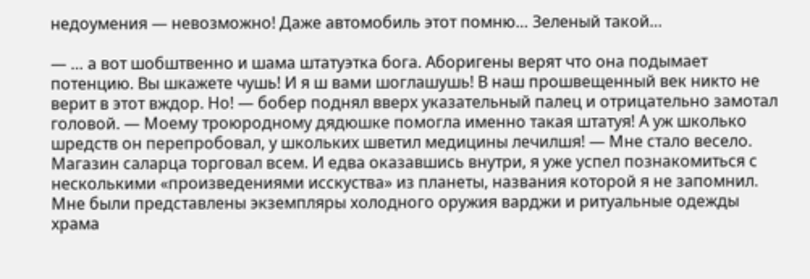недоумения — невозможно! Даже автомобиль этот помню… Зеленый такой…

— … а вот шобштвенно и шама штатуэтка бога. Аборигены верят что она подымает потенцию. Вы шкажете чушь! И я ш вами шоглашушь! В наш прошвещенный век никто не верит в этот вждор. Но! — бобер поднял вверх указательный палец и отрицательно замотал головой. — Моему троюродному дядюшке помогла именно такая штатуя! А уж школько шредств он перепробовал, у школьких шветил медицины лечилшя! — Мне стало весело. Магазин саларца торговал всем. И едва оказавшись внутри, я уже успел познакомиться с несколькими «произведениями исскуства» из планеты, названия которой я не запомнил. Мне были представлены экземпляры холодного оружия варджи и ритуальные одежды храма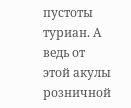пустоты туриан. А ведь от этой акулы розничной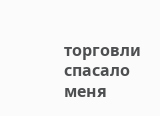торговли спасало меня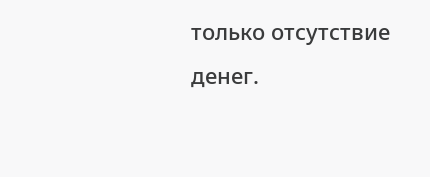только отсутствие денег.